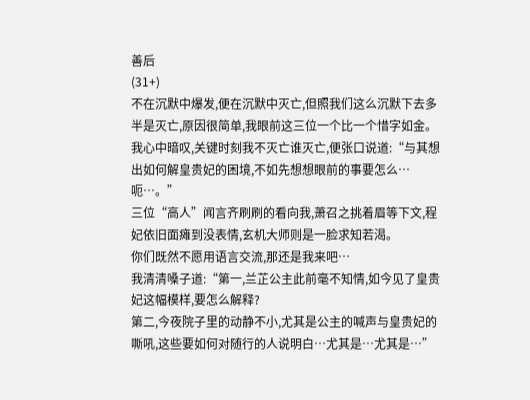善后
(31+)
不在沉默中爆发,便在沉默中灭亡,但照我们这么沉默下去多半是灭亡,原因很简单,我眼前这三位一个比一个惜字如金。
我心中暗叹,关键时刻我不灭亡谁灭亡,便张口说道:“与其想出如何解皇贵妃的困境,不如先想想眼前的事要怎么…呃…。”
三位“高人”闻言齐刷刷的看向我,萧召之挑着眉等下文,程妃依旧面瘫到没表情,玄机大师则是一脸求知若渴。
你们既然不愿用语言交流,那还是我来吧…
我清清嗓子道:“第一,兰芷公主此前毫不知情,如今见了皇贵妃这幅模样,要怎么解释?
第二,今夜院子里的动静不小,尤其是公主的喊声与皇贵妃的嘶吼,这些要如何对随行的人说明白…尤其是…尤其是…”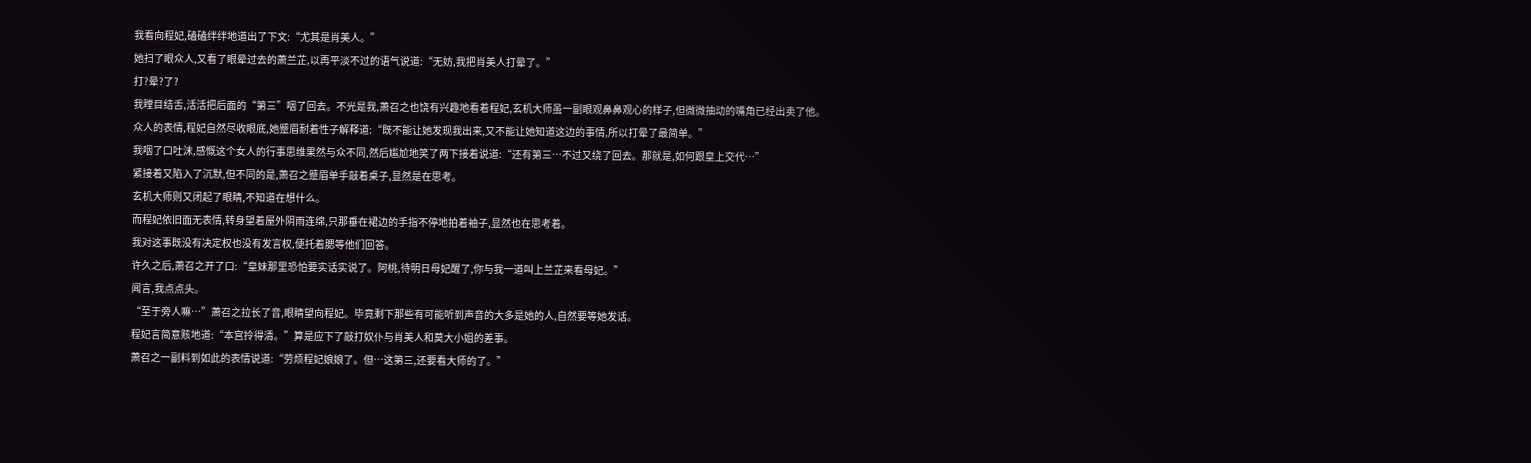我看向程妃,磕磕绊绊地道出了下文:“尤其是肖美人。”
她扫了眼众人,又看了眼晕过去的萧兰芷,以再平淡不过的语气说道:“无妨,我把肖美人打晕了。”
打?晕?了?
我瞠目结舌,活活把后面的“第三”咽了回去。不光是我,萧召之也饶有兴趣地看着程妃,玄机大师虽一副眼观鼻鼻观心的样子,但微微抽动的嘴角已经出卖了他。
众人的表情,程妃自然尽收眼底,她蹙眉耐着性子解释道:“既不能让她发现我出来,又不能让她知道这边的事情,所以打晕了最简单。”
我咽了口吐沫,感慨这个女人的行事思维果然与众不同,然后尴尬地笑了两下接着说道:“还有第三…不过又绕了回去。那就是,如何跟皇上交代…”
紧接着又陷入了沉默,但不同的是,萧召之蹙眉单手敲着桌子,显然是在思考。
玄机大师则又闭起了眼睛,不知道在想什么。
而程妃依旧面无表情,转身望着屋外阴雨连绵,只那垂在裙边的手指不停地拍着袖子,显然也在思考着。
我对这事既没有决定权也没有发言权,便托着腮等他们回答。
许久之后,萧召之开了口:“皇妹那里恐怕要实话实说了。阿桃,待明日母妃醒了,你与我一道叫上兰芷来看母妃。”
闻言,我点点头。
“至于旁人嘛…”萧召之拉长了音,眼睛望向程妃。毕竟剩下那些有可能听到声音的大多是她的人,自然要等她发话。
程妃言简意赅地道:“本宫拎得清。”算是应下了敲打奴仆与肖美人和莫大小姐的差事。
萧召之一副料到如此的表情说道:“劳烦程妃娘娘了。但…这第三,还要看大师的了。”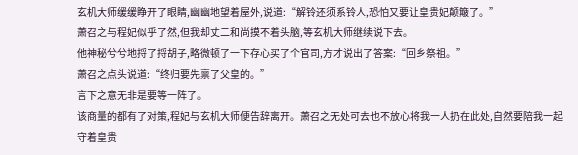玄机大师缓缓睁开了眼睛,幽幽地望着屋外,说道:“解铃还须系铃人,恐怕又要让皇贵妃颠簸了。”
萧召之与程妃似乎了然,但我却丈二和尚摸不着头脑,等玄机大师继续说下去。
他神秘兮兮地捋了捋胡子,略微顿了一下存心买了个官司,方才说出了答案:“回乡祭祖。”
萧召之点头说道:“终归要先禀了父皇的。”
言下之意无非是要等一阵了。
该商量的都有了对策,程妃与玄机大师便告辞离开。萧召之无处可去也不放心将我一人扔在此处,自然要陪我一起守着皇贵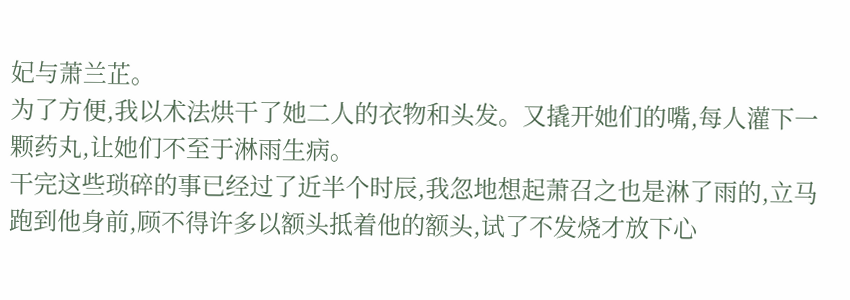妃与萧兰芷。
为了方便,我以术法烘干了她二人的衣物和头发。又撬开她们的嘴,每人灌下一颗药丸,让她们不至于淋雨生病。
干完这些琐碎的事已经过了近半个时辰,我忽地想起萧召之也是淋了雨的,立马跑到他身前,顾不得许多以额头抵着他的额头,试了不发烧才放下心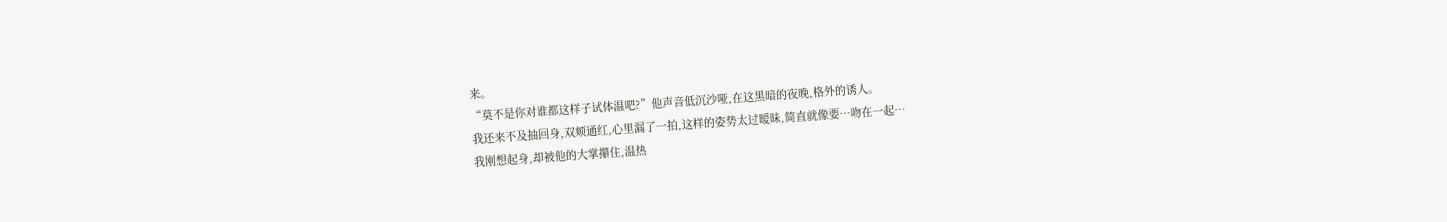来。
“莫不是你对谁都这样子试体温吧?”他声音低沉沙哑,在这黑暗的夜晚,格外的诱人。
我还来不及抽回身,双颊通红,心里漏了一拍,这样的姿势太过暧昧,简直就像要…吻在一起…
我刚想起身,却被他的大掌攥住,温热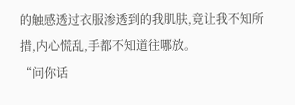的触感透过衣服渗透到的我肌肤,竟让我不知所措,内心慌乱,手都不知道往哪放。
“问你话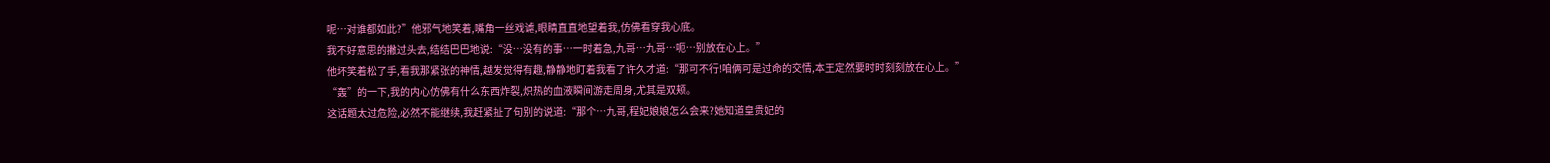呢…对谁都如此?”他邪气地笑着,嘴角一丝戏谑,眼睛直直地望着我,仿佛看穿我心底。
我不好意思的撇过头去,结结巴巴地说:“没…没有的事…一时着急,九哥…九哥…呃…别放在心上。”
他坏笑着松了手,看我那紧张的神情,越发觉得有趣,静静地盯着我看了许久才道:“那可不行!咱俩可是过命的交情,本王定然要时时刻刻放在心上。”
“轰”的一下,我的内心仿佛有什么东西炸裂,炽热的血液瞬间游走周身,尤其是双颊。
这话题太过危险,必然不能继续,我赶紧扯了句别的说道:“那个…九哥,程妃娘娘怎么会来?她知道皇贵妃的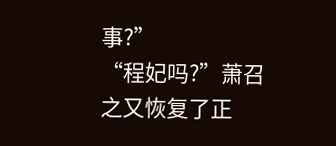事?”
“程妃吗?”萧召之又恢复了正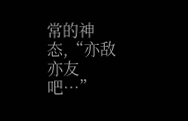常的神态,“亦敌亦友吧…”